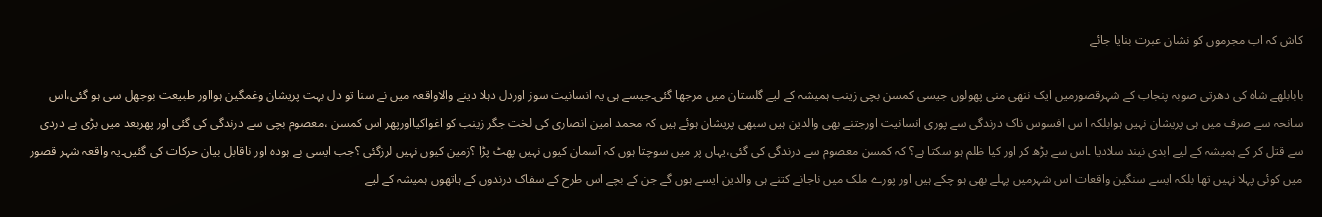کاش کہ اب مجرموں کو نشان عبرت بنایا جائے

بابابلھے شاہ کی دھرتی صوبہ پنجاب کے شہرقصورمیں ایک ننھی منی پھولوں جیسی کمسن بچی زینب ہمیشہ کے لیے گلستان میں مرجھا گئی۔جیسے ہی یہ انسانیت سوز اوردل دہلا دینے والاواقعہ میں نے سنا تو دل بہت پریشان وغمگین ہوااور طبیعت بوجھل سی ہو گئی،اس سانحہ سے صرف میں ہی پریشان نہیں ہوابلکہ ا س افسوس ناک درندگی سے پوری انسانیت اورجتنے بھی والدین ہیں سبھی پریشان ہوئے ہیں کہ محمد امین انصاری کی لخت جگر زینب کو اغواکیااورپھر اس کمسن ،معصوم بچی سے درندگی کی گئی اور پھربعد میں بڑی بے دردی سے قتل کر کے ہمیشہ کے لیے ابدی نیند سلادیا ۔اس سے بڑھ کر اور کیا ظلم ہو سکتا ہے؟ کہ کمسن معصوم سے درندگی کی گئی،یہاں پر میں سوچتا ہوں کہ آسمان کیوں نہیں پھٹ پڑا ؟زمین کیوں نہیں لرزگئی ؟جب ایسی بے ہودہ اور ناقابل بیان حرکات کی گئیں۔یہ واقعہ شہر قصور میں کوئی پہلا نہیں تھا بلکہ ایسے سنگین واقعات اس شہرمیں پہلے بھی ہو چکے ہیں اور پورے ملک میں ناجانے کتنے ہی والدین ایسے ہوں گے جن کے بچے اس طرح کے سفاک درندوں کے ہاتھوں ہمیشہ کے لیے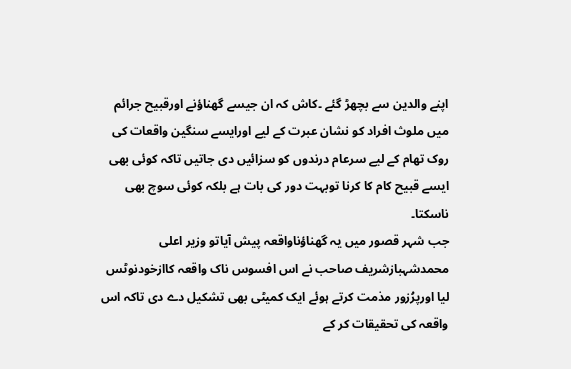اپنے والدین سے بچھڑ گئے ۔کاش کہ ان جیسے گھناؤنے اورقبیح جرائم میں ملوث افراد کو نشان عبرت کے لیے اورایسے سنگین واقعات کی روک تھام کے لیے سرعام درندوں کو سزائیں دی جاتیں تاکہ کوئی بھی ایسے قبیح کام کا کرنا توبہت دور کی بات ہے بلکہ کوئی سوچ بھی ناسکتا۔
جب شہر قصور میں یہ گھناؤناواقعہ پیش آیاتو وزیر اعلی محمدشہبازشریف صاحب نے اس افسوس ناک واقعہ کاازخودنوٹس لیا اورپرُزور مذمت کرتے ہوئے ایک کمیٹی بھی تشکیل دے دی تاکہ اس واقعہ کی تحقیقات کر کے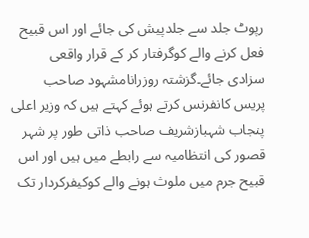رپوٹ جلد سے جلدپیش کی جائے اور اس قبیح فعل کرنے والے کوگرفتار کر کے قرار واقعی سزادی جائے۔گزشتہ روزرانامشہود صاحب پریس کانفرنس کرتے ہوئے کہتے ہیں کہ وزیر اعلی پنجاب شہبازشریف صاحب ذاتی طور پر شہر قصور کی انتظامیہ سے رابطے میں ہیں اور اس قبیح جرم میں ملوث ہونے والے کوکیفرکردار تک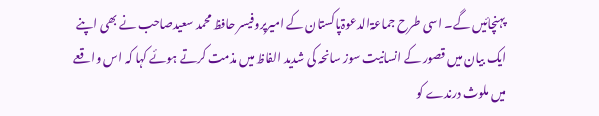پہنچائیں گے۔ اسی طرح جماعۃالدعوۃپاکستان کے امیرپروفیسر حافظ محمد سعیدصاحب نے بھی اپنے ایک بیان میں قصور کے انسانیت سوز سانحہ کی شدید الفاظ میں مذمت کرتے ہوئے کہا کہ اس واقعے میں ملوث درندے کو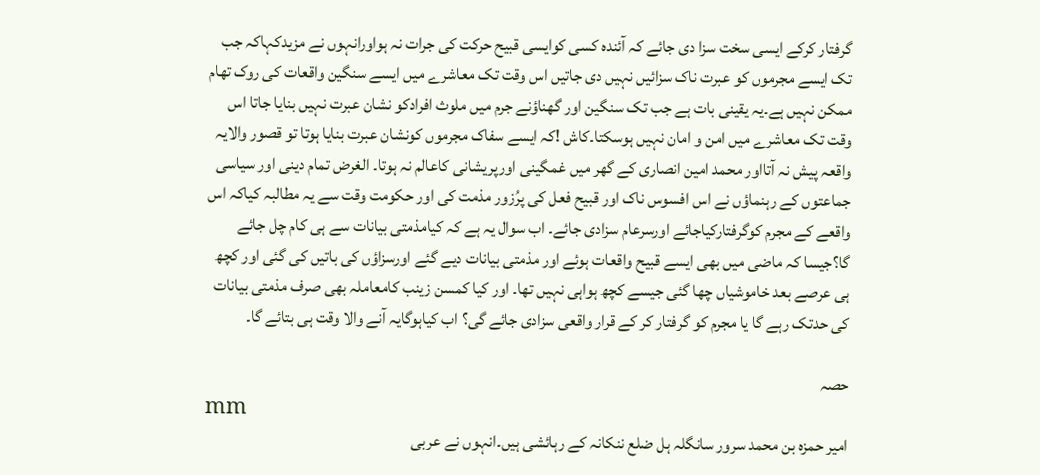گرفتار کرکے ایسی سخت سزا دی جائے کہ آئندہ کسی کوایسی قبیح حرکت کی جرات نہ ہواورانہوں نے مزیدکہاکہ جب تک ایسے مجرموں کو عبرت ناک سزائیں نہیں دی جاتیں اس وقت تک معاشرے میں ایسے سنگین واقعات کی روک تھام ممکن نہیں ہے۔یہ یقینی بات ہے جب تک سنگین اور گھناؤنے جرم میں ملوث افرادکو نشان عبرت نہیں بنایا جاتا اس وقت تک معاشرے میں امن و امان نہیں ہوسکتا۔کاش !کہ ایسے سفاک مجرموں کونشان عبرت بنایا ہوتا تو قصور والایہ واقعہ پیش نہ آتااور محمد امین انصاری کے گھر میں غمگینی اورپریشانی کاعالم نہ ہوتا۔ الغرض تمام دینی اور سیاسی جماعتوں کے رہنماؤں نے اس افسوس ناک اور قبیح فعل کی پرُزور مذمت کی اور حکومت وقت سے یہ مطالبہ کیاکہ اس واقعے کے مجرم کوگرفتارکیاجائے اورسرعام سزادی جائے۔ اب سوال یہ ہے کہ کیامذمتی بیانات سے ہی کام چل جائے گا؟جیسا کہ ماضی میں بھی ایسے قبیح واقعات ہوئے اور مذمتی بیانات دیے گئے اورسزاؤں کی باتیں کی گئی اور کچھ ہی عرصے بعد خاموشیاں چھا گئی جیسے کچھ ہواہی نہیں تھا۔ اور کیا کمسن زینب کامعاملہ بھی صرف مذمتی بیانات کی حدتک رہے گا یا مجرم کو گرفتار کر کے قرار واقعی سزادی جائے گی؟ اب کیاہوگایہ آنے والا وقت ہی بتائے گا۔

حصہ
mm
امیر حمزہ بن محمد سرور سانگلہ ہل ضلع ننکانہ کے رہائشی ہیں۔انہوں نے عربی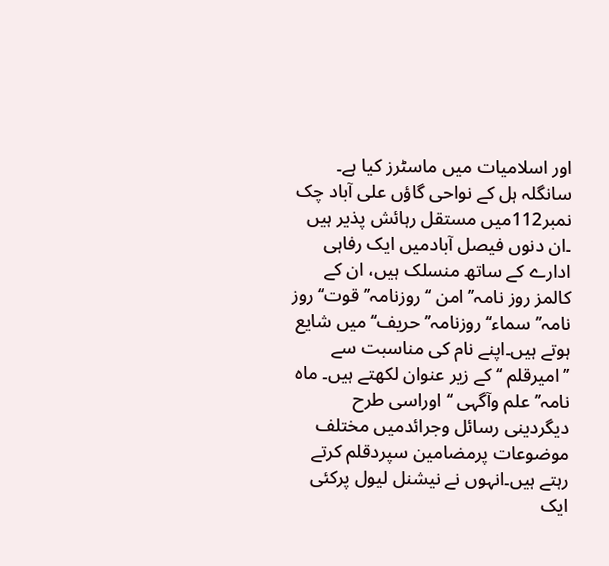اور اسلامیات میں ماسٹرز کیا ہے۔ سانگلہ ہل کے نواحی گاؤں علی آباد چک نمبر112میں مستقل رہائش پذیر ہیں ۔ان دنوں فیصل آبادمیں ایک رفاہی ادارے کے ساتھ منسلک ہیں، ان کے کالمز روز نامہ’’ امن ‘‘ روزنامہ’’ قوت‘‘روز نامہ’’ سماء‘‘ روزنامہ’’حریف‘‘ میں شایع ہوتے ہیں۔اپنے نام کی مناسبت سے ’’امیرقلم ‘‘ کے زیر عنوان لکھتے ہیں۔ ماہ نامہ’’ علم وآگہی ‘‘اوراسی طرح دیگردینی رسائل وجرائدمیں مختلف موضوعات پرمضامین سپردقلم کرتے رہتے ہیں۔انہوں نے نیشنل لیول پرکئی ایک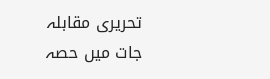تحریری مقابلہ جات میں حصہ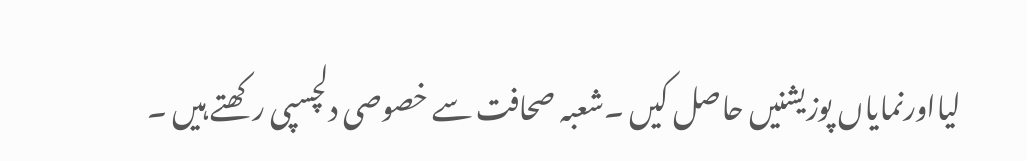لیااورنمایاں پوزیشنیں حاصل کیں ۔شعبہ صحافت سے خصوصی دلچسپی رکھتے ہیں ۔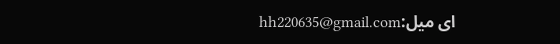ای میل:hh220635@gmail.com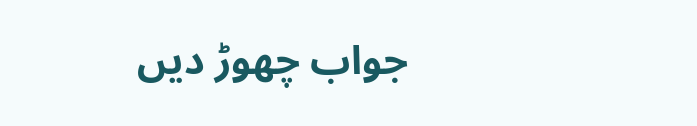جواب چھوڑ دیں